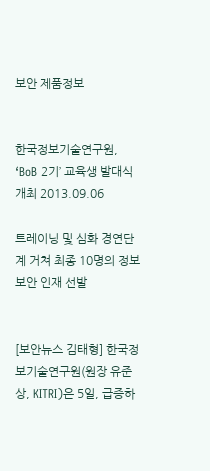보안 제품정보


한국정보기술연구원, ‘BoB 2기’ 교육생 발대식 개최 2013.09.06

트레이닝 및 심화 경연단계 거쳐 최종 10명의 정보보안 인재 선발


[보안뉴스 김태형] 한국정보기술연구원(원장 유준상, KITRI)은 5일, 급증하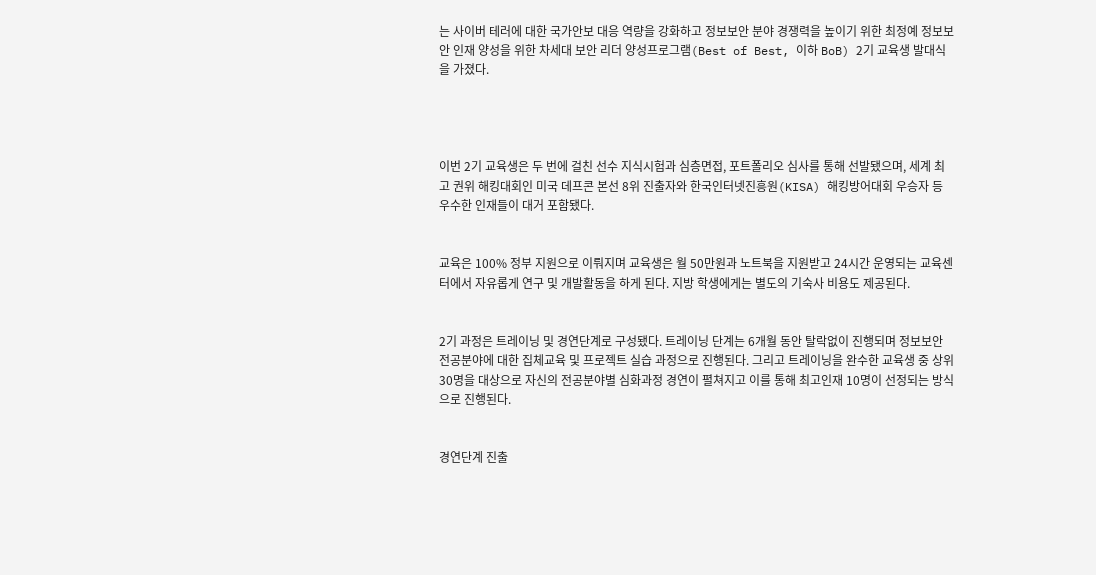는 사이버 테러에 대한 국가안보 대응 역량을 강화하고 정보보안 분야 경쟁력을 높이기 위한 최정예 정보보안 인재 양성을 위한 차세대 보안 리더 양성프로그램(Best of Best, 이하 BoB) 2기 교육생 발대식을 가졌다.




이번 2기 교육생은 두 번에 걸친 선수 지식시험과 심층면접, 포트폴리오 심사를 통해 선발됐으며, 세계 최고 권위 해킹대회인 미국 데프콘 본선 8위 진출자와 한국인터넷진흥원(KISA) 해킹방어대회 우승자 등 우수한 인재들이 대거 포함됐다.


교육은 100% 정부 지원으로 이뤄지며 교육생은 월 50만원과 노트북을 지원받고 24시간 운영되는 교육센터에서 자유롭게 연구 및 개발활동을 하게 된다. 지방 학생에게는 별도의 기숙사 비용도 제공된다.


2기 과정은 트레이닝 및 경연단계로 구성됐다. 트레이닝 단계는 6개월 동안 탈락없이 진행되며 정보보안 전공분야에 대한 집체교육 및 프로젝트 실습 과정으로 진행된다. 그리고 트레이닝을 완수한 교육생 중 상위 30명을 대상으로 자신의 전공분야별 심화과정 경연이 펼쳐지고 이를 통해 최고인재 10명이 선정되는 방식으로 진행된다.


경연단계 진출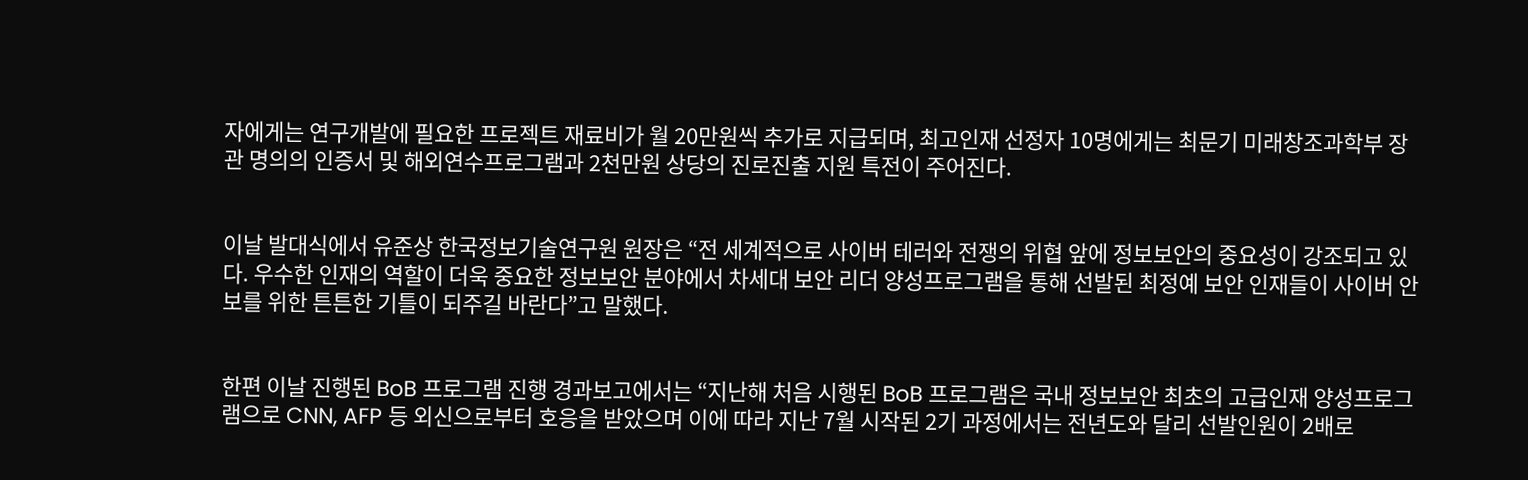자에게는 연구개발에 필요한 프로젝트 재료비가 월 20만원씩 추가로 지급되며, 최고인재 선정자 10명에게는 최문기 미래창조과학부 장관 명의의 인증서 및 해외연수프로그램과 2천만원 상당의 진로진출 지원 특전이 주어진다.


이날 발대식에서 유준상 한국정보기술연구원 원장은 “전 세계적으로 사이버 테러와 전쟁의 위협 앞에 정보보안의 중요성이 강조되고 있다. 우수한 인재의 역할이 더욱 중요한 정보보안 분야에서 차세대 보안 리더 양성프로그램을 통해 선발된 최정예 보안 인재들이 사이버 안보를 위한 튼튼한 기틀이 되주길 바란다”고 말했다.


한편 이날 진행된 BoB 프로그램 진행 경과보고에서는 “지난해 처음 시행된 BoB 프로그램은 국내 정보보안 최초의 고급인재 양성프로그램으로 CNN, AFP 등 외신으로부터 호응을 받았으며 이에 따라 지난 7월 시작된 2기 과정에서는 전년도와 달리 선발인원이 2배로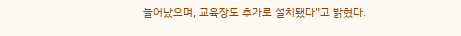늘어났으며, 교육장도 추가로 설치됐다”고 밝혔다.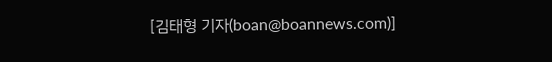[김태형 기자(boan@boannews.com)]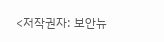<저작권자: 보안뉴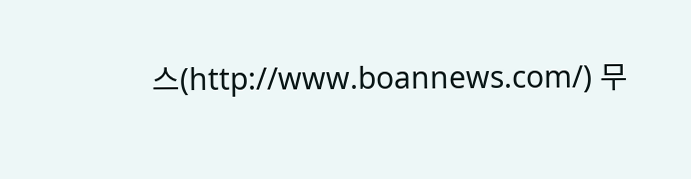스(http://www.boannews.com/) 무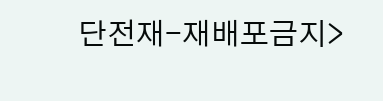단전재-재배포금지>